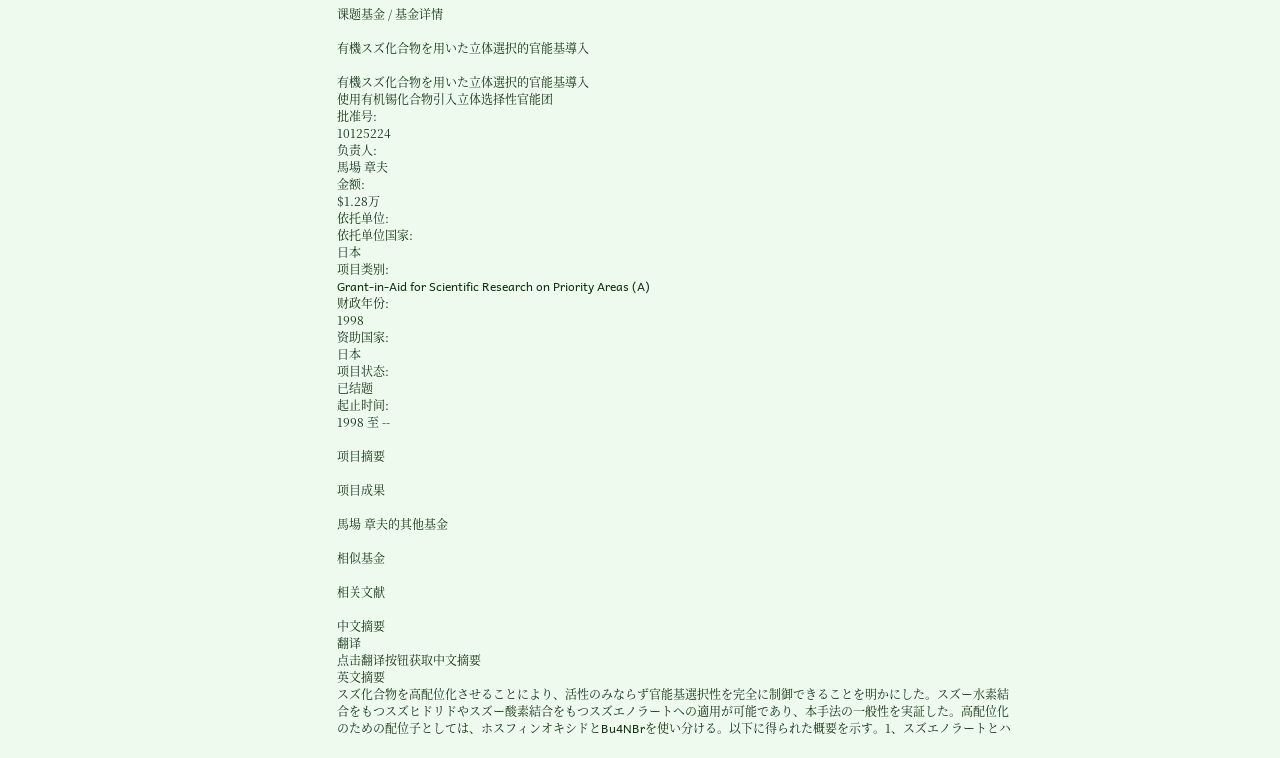课题基金 / 基金详情

有機スズ化合物を用いた立体選択的官能基導入

有機スズ化合物を用いた立体選択的官能基導入
使用有机锡化合物引入立体选择性官能团
批准号:
10125224
负责人:
馬場 章夫
金额:
$1.28万
依托单位:
依托单位国家:
日本
项目类别:
Grant-in-Aid for Scientific Research on Priority Areas (A)
财政年份:
1998
资助国家:
日本
项目状态:
已结题
起止时间:
1998 至 --

项目摘要

项目成果

馬場 章夫的其他基金

相似基金

相关文献

中文摘要
翻译
点击翻译按钮获取中文摘要
英文摘要
スズ化合物を高配位化させることにより、活性のみならず官能基選択性を完全に制御できることを明かにした。スズー水素結合をもつスズヒドリドやスズー酸素結合をもつスズエノラートへの適用が可能であり、本手法の一般性を実証した。高配位化のための配位子としては、ホスフィンオキシドとBu4NBrを使い分ける。以下に得られた概要を示す。1、スズエノラートとハ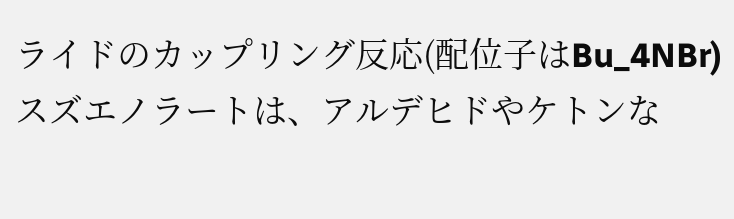ライドのカップリング反応(配位子はBu_4NBr)スズエノラートは、アルデヒドやケトンな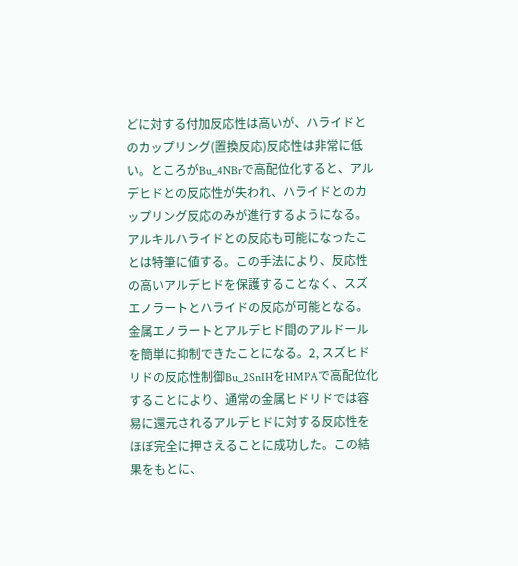どに対する付加反応性は高いが、ハライドとのカップリング(置換反応)反応性は非常に低い。ところがBu_4NBrで高配位化すると、アルデヒドとの反応性が失われ、ハライドとのカップリング反応のみが進行するようになる。アルキルハライドとの反応も可能になったことは特筆に値する。この手法により、反応性の高いアルデヒドを保護することなく、スズエノラートとハライドの反応が可能となる。金属エノラートとアルデヒド間のアルドールを簡単に抑制できたことになる。2, スズヒドリドの反応性制御Bu_2SnIHをHMPAで高配位化することにより、通常の金属ヒドリドでは容易に還元されるアルデヒドに対する反応性をほぼ完全に押さえることに成功した。この結果をもとに、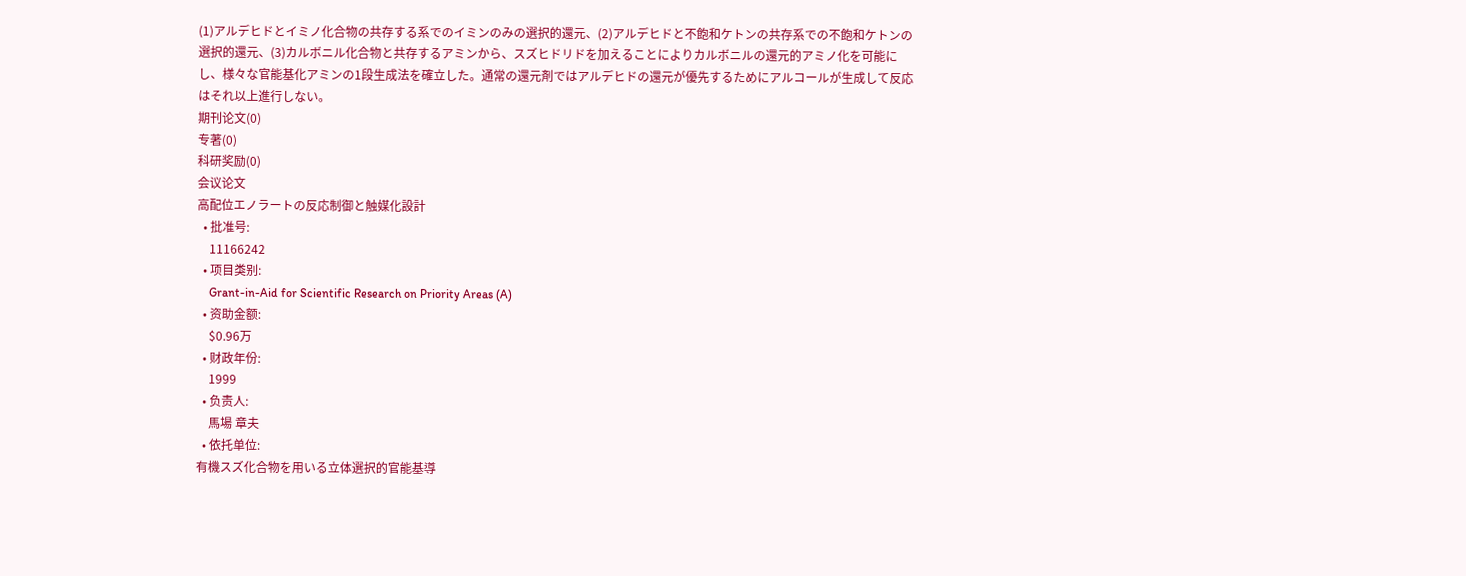(1)アルデヒドとイミノ化合物の共存する系でのイミンのみの選択的還元、(2)アルデヒドと不飽和ケトンの共存系での不飽和ケトンの選択的還元、(3)カルボニル化合物と共存するアミンから、スズヒドリドを加えることによりカルボニルの還元的アミノ化を可能にし、様々な官能基化アミンの1段生成法を確立した。通常の還元剤ではアルデヒドの還元が優先するためにアルコールが生成して反応はそれ以上進行しない。
期刊论文(0)
专著(0)
科研奖励(0)
会议论文
高配位エノラートの反応制御と触媒化設計
  • 批准号:
    11166242
  • 项目类别:
    Grant-in-Aid for Scientific Research on Priority Areas (A)
  • 资助金额:
    $0.96万
  • 财政年份:
    1999
  • 负责人:
    馬場 章夫
  • 依托单位:
有機スズ化合物を用いる立体選択的官能基導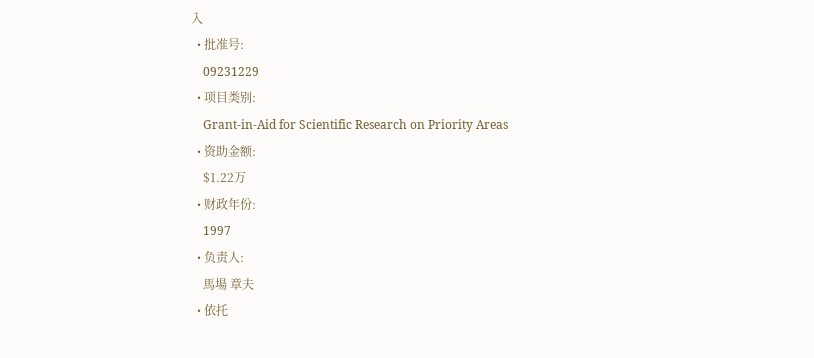入
  • 批准号:
    09231229
  • 项目类别:
    Grant-in-Aid for Scientific Research on Priority Areas
  • 资助金额:
    $1.22万
  • 财政年份:
    1997
  • 负责人:
    馬場 章夫
  • 依托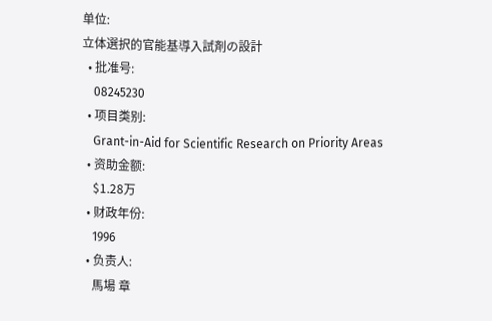单位:
立体選択的官能基導入試剤の設計
  • 批准号:
    08245230
  • 项目类别:
    Grant-in-Aid for Scientific Research on Priority Areas
  • 资助金额:
    $1.28万
  • 财政年份:
    1996
  • 负责人:
    馬場 章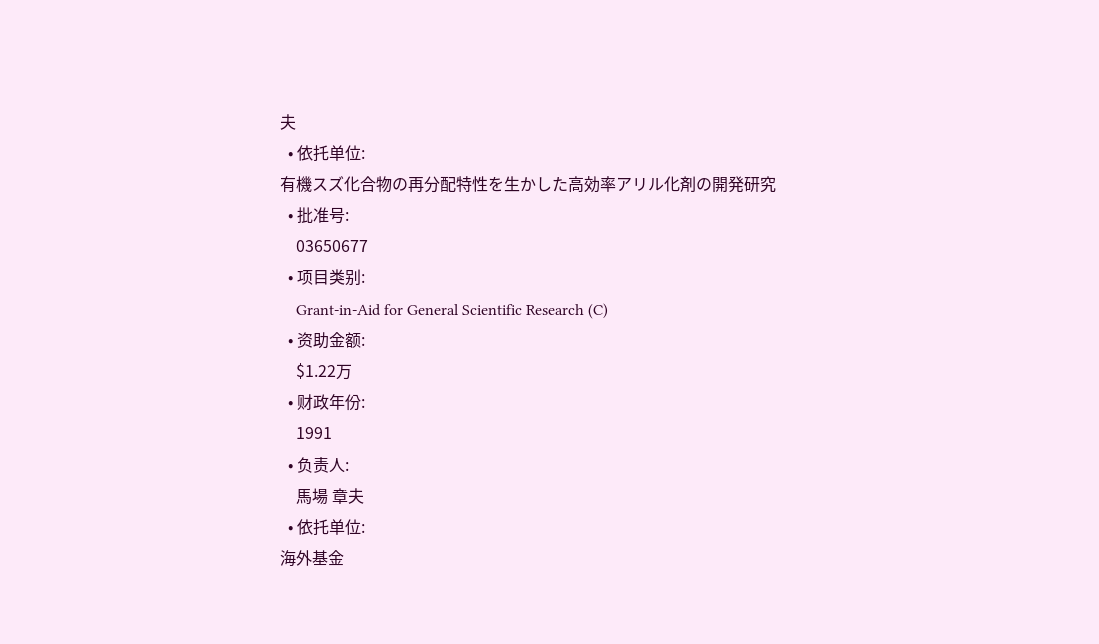夫
  • 依托单位:
有機スズ化合物の再分配特性を生かした高効率アリル化剤の開発研究
  • 批准号:
    03650677
  • 项目类别:
    Grant-in-Aid for General Scientific Research (C)
  • 资助金额:
    $1.22万
  • 财政年份:
    1991
  • 负责人:
    馬場 章夫
  • 依托单位:
海外基金